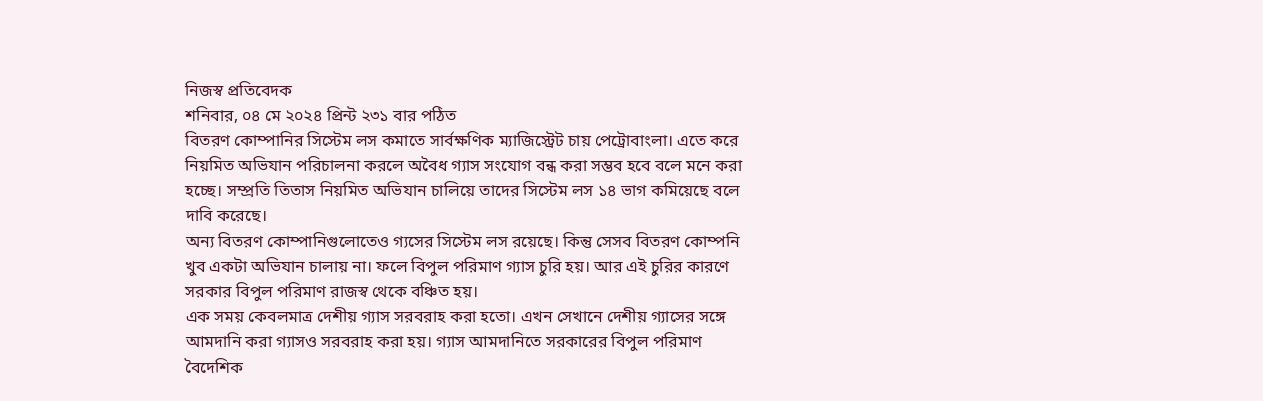নিজস্ব প্রতিবেদক
শনিবার, ০৪ মে ২০২৪ প্রিন্ট ২৩১ বার পঠিত
বিতরণ কোম্পানির সিস্টেম লস কমাতে সার্বক্ষণিক ম্যাজিস্ট্রেট চায় পেট্রোবাংলা। এতে করে নিয়মিত অভিযান পরিচালনা করলে অবৈধ গ্যাস সংযোগ বন্ধ করা সম্ভব হবে বলে মনে করা হচ্ছে। সম্প্রতি তিতাস নিয়মিত অভিযান চালিয়ে তাদের সিস্টেম লস ১৪ ভাগ কমিয়েছে বলে দাবি করেছে।
অন্য বিতরণ কোম্পানিগুলোতেও গ্যসের সিস্টেম লস রয়েছে। কিন্তু সেসব বিতরণ কোম্পনি খুব একটা অভিযান চালায় না। ফলে বিপুল পরিমাণ গ্যাস চুরি হয়। আর এই চুরির কারণে সরকার বিপুল পরিমাণ রাজস্ব থেকে বঞ্চিত হয়।
এক সময় কেবলমাত্র দেশীয় গ্যাস সরবরাহ করা হতো। এখন সেখানে দেশীয় গ্যাসের সঙ্গে আমদানি করা গ্যাসও সরবরাহ করা হয়। গ্যাস আমদানিতে সরকারের বিপুল পরিমাণ বৈদেশিক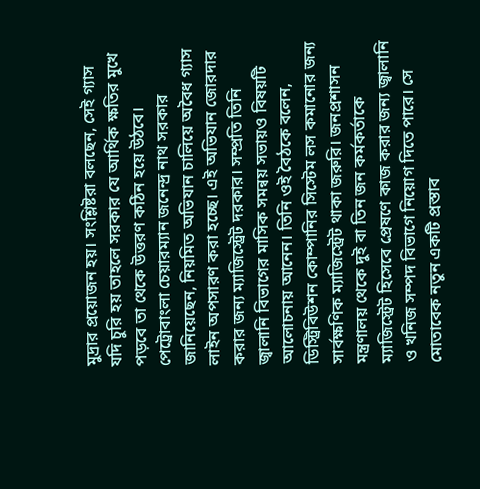মুদ্রার প্রয়োজন হয়। সংশ্লিষ্টরা বলছেন, সেই গ্যাস যদি চুরি হয় তাহলে সরকার যে আর্থিক ক্ষতির মুখে পড়বে তা থেকে উত্তরণ কঠিন হয়ে উঠবে।
পেট্রোবাংলা চেয়ারম্যান জনেন্দ্র নাথ সরকার জানিয়েছেন, নিয়মিত অভিযান চালিয়ে অবৈধ গ্যাস লাইন অপসারণ করা হচ্ছে। এই অভিযান জোরদার করার জন্য ম্যাজিস্ট্রেট দরকার। সম্প্রতি তিনি জ্বালানি বিভাগের মাসিক সমন্বয় সভায়ও বিষয়টি আলোচনায় আনেন। তিনি ওই বৈঠকে বলেন, ডিস্ট্রিবিউশন কোম্পানির সিস্টেম লস কমানোর জন্য সার্বক্ষণিক ম্যাজিস্ট্রেট থাকা জরুরি। জনপ্রশাসন মন্ত্রণালয় থেকে দুই বা তিন জন কর্মকর্তাকে ম্যাজিস্ট্রেট হিসেবে প্রেষণে কাজ করার জন্য জ্বালানি ও খনিজ সম্পদ বিভাগে নিয়োগ দিতে পারে। সে মোতাবেক নতুন একটি প্রস্তাব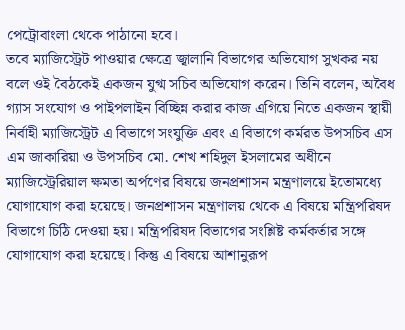পেট্রোবাংলা থেকে পাঠানো হবে।
তবে ম্যাজিস্ট্রেট পাওয়ার ক্ষেত্রে জ্বালানি বিভাগের অভিযোগ সুখকর নয় বলে ওই বৈঠকেই একজন যুগ্ম সচিব অভিযোগ করেন। তিনি বলেন, অবৈধ গ্যাস সংযোগ ও পাইপলাইন বিচ্ছিন্ন করার কাজ এগিয়ে নিতে একজন স্থায়ী নির্বাহী ম্যাজিস্ট্রেট এ বিভাগে সংযুক্তি এবং এ বিভাগে কর্মরত উপসচিব এস এম জাকারিয়া ও উপসচিব মো. শেখ শহিদুল ইসলামের অধীনে ম্যাজিস্ট্রেরিয়াল ক্ষমতা অর্পণের বিষয়ে জনপ্রশাসন মন্ত্রণালয়ে ইতোমধ্যে যোগাযোগ করা হয়েছে। জনপ্রশাসন মন্ত্রণালয় থেকে এ বিষয়ে মন্ত্রিপরিষদ বিভাগে চিঠি দেওয়া হয়। মন্ত্রিপরিষদ বিভাগের সংশ্লিষ্ট কর্মকর্তার সঙ্গে যোগাযোগ করা হয়েছে। কিন্তু এ বিষয়ে আশানুরূপ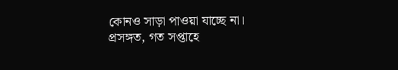কোনও সাড়া পাওয়া যাচ্ছে না।
প্রসঙ্গত, গত সপ্তাহে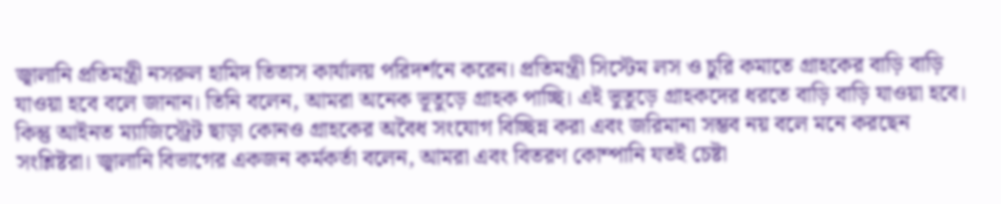জ্বালানি প্রতিমন্ত্রী নসরুল হামিদ তিতাস কার্যালয় পরিদর্শনে করেন। প্রতিমন্ত্রী সিস্টেম লস ও চুরি কমাতে গ্রাহকের বাড়ি বাড়ি যাওয়া হবে বলে জানান। তিনি বলেন, আমরা অনেক ভূতুড়ে গ্রাহক পাচ্ছি। এই ভুতুড়ে গ্রাহকদের ধরতে বাড়ি বাড়ি যাওয়া হবে।
কিন্তু আইনত ম্যাজিস্ট্রেট ছাড়া কোনও গ্রাহকের অবৈধ সংযোগ বিচ্ছিন্ন করা এবং জরিমানা সম্ভব নয় বলে মনে করছেন সংশ্লিষ্টরা। জ্বালানি বিভাগের একজন কর্মকর্তা বলেন, আমরা এবং বিতরণ কোম্পানি যতই চেষ্টা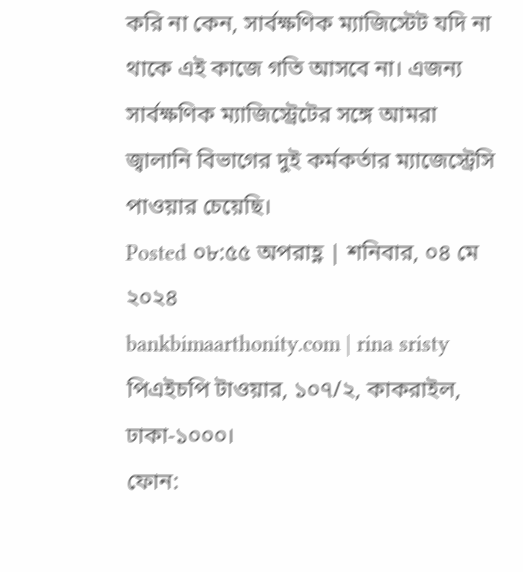করি না কেন, সার্বক্ষণিক ম্যাজিস্টেট যদি না থাকে এই কাজে গতি আসবে না। এজন্য সার্বক্ষণিক ম্যাজিস্ট্রেটের সঙ্গে আমরা জ্বালানি বিভাগের দুই কর্মকর্তার ম্যাজেস্ট্রেসি পাওয়ার চেয়েছি।
Posted ০৮:৫৫ অপরাহ্ণ | শনিবার, ০৪ মে ২০২৪
bankbimaarthonity.com | rina sristy
পিএইচপি টাওয়ার, ১০৭/২, কাকরাইল, ঢাকা-১০০০।
ফোন: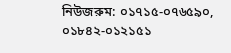নিউজরুম: ০১৭১৫-০৭৬৫৯০, ০১৮৪২-০১২১৫১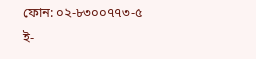ফোন: ০২-৮৩০০৭৭৩-৫
ই-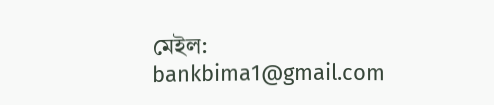মেইল: bankbima1@gmail.com